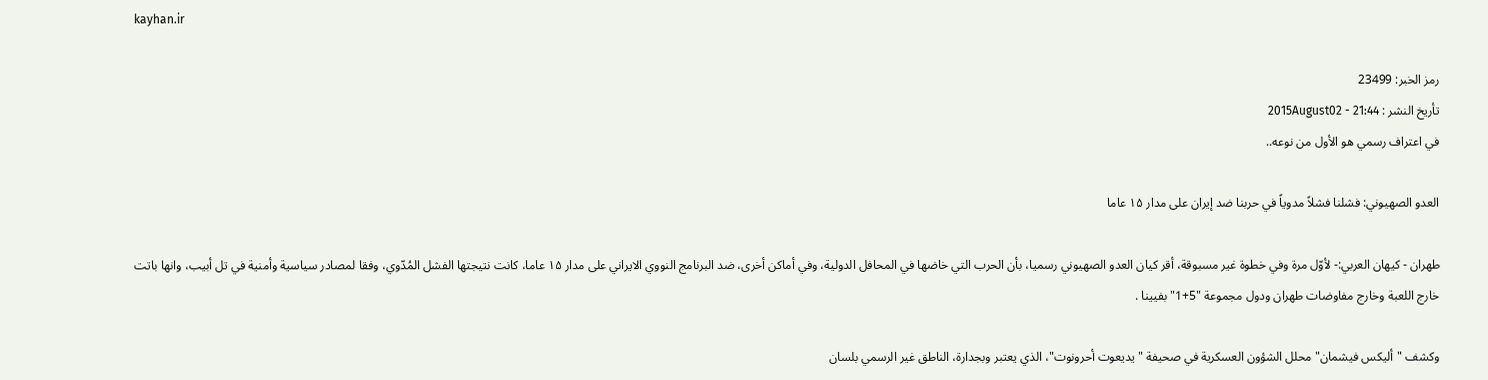kayhan.ir

رمز الخبر: 23499
تأريخ النشر : 2015August02 - 21:44
في اعتراف رسمي هو الأول من نوعه..

العدو الصهيوني: فشلنا فشلاً مدوياً في حربنا ضد إيران على مدار ۱۵ عاما

طهران - كيهان العربي:- لأوّل مرة وفي خطوة غير مسبوقة، أقر كيان العدو الصهيوني رسميا، بأن الحرب التي خاضها في المحافل الدولية، وفي أماكن أخرى، ضد البرنامج النووي الايراني على مدار ۱۵ عاما، كانت نتيجتها الفشل المُدّوي، وفقا لمصادر سياسية وأمنية في تل أبيب، وانها باتت خارج اللعبة وخارج مفاوضات طهران ودول مجموعة "5+1" بفيينا .

وكشف "أليكس فيشمان" محلل الشؤون العسكرية في صحيفة "يديعوت أحرونوت"، الذي يعتبر وبجدارة، الناطق غير الرسمي بلسان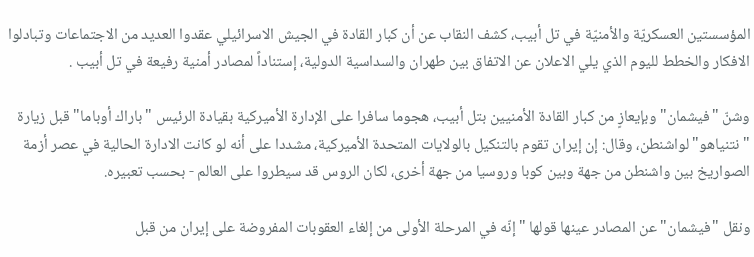المؤسستين العسكريّة والأمنيّة في تل أبيب، كشف النقاب عن أن كبار القادة في الجيش الاسرائيلي عقدوا العديد من الاجتماعات وتبادلوا الافكار والخطط لليوم الذي يلي الاعلان عن الاتفاق بين طهران والسداسية الدولية، إستناداً لمصادر أمنية رفيعة في تل أبيب .

وشنّ "فيشمان" وبإيعازٍ من كبار القادة الأمنيين بتل أبيب، هجوما سافرا على الإدارة الأميركية بقيادة الرئيس "باراك أوباما" قبل زيارة "نتنياهو" لواشنطن، وقال: إن إيران تقوم بالتنكيل بالولايات المتحدة الأميركية، مشددا على أنه لو كانت الادارة الحالية في عصر أزمة الصواريخ بين واشنطن من جهة وبين كوبا وروسيا من جهة أخرى، لكان الروس قد سيطروا على العالم - بحسب تعبيره.

ونقل "فيشمان" عن المصادر عينها قولها "إنّه في المرحلة الأولى من إلغاء العقوبات المفروضة على إيران من قبل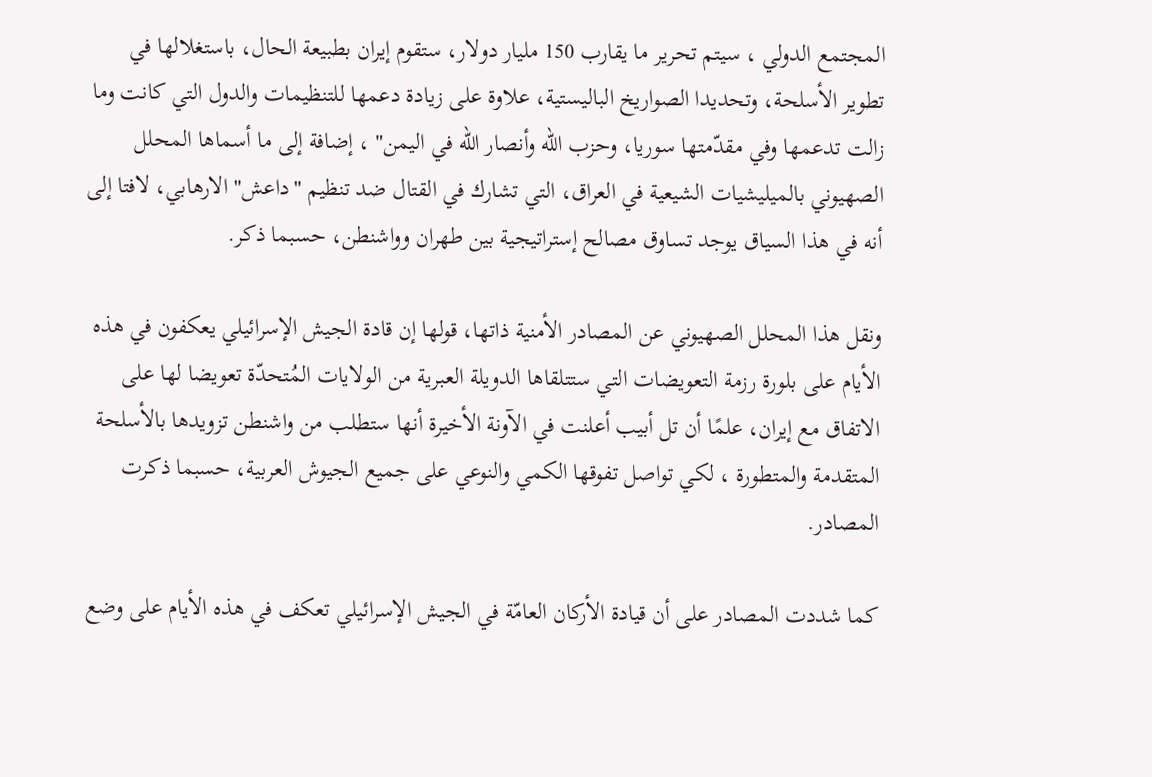المجتمع الدولي ، سيتم تحرير ما يقارب 150 مليار دولار، ستقوم إيران بطبيعة الحال، باستغلالها في تطوير الأسلحة، وتحديدا الصواريخ الباليستية، علاوة على زيادة دعمها للتنظيمات والدول التي كانت وما زالت تدعمها وفي مقدّمتها سوريا، وحزب الله وأنصار الله في اليمن" ، إضافة إلى ما أسماها المحلل الصهيوني بالميليشيات الشيعية في العراق، التي تشارك في القتال ضد تنظيم "داعش" الارهابي، لافتا إلى أنه في هذا السياق يوجد تساوق مصالح إستراتيجية بين طهران وواشنطن، حسبما ذكر.

ونقل هذا المحلل الصهيوني عن المصادر الأمنية ذاتها، قولها إن قادة الجيش الإسرائيلي يعكفون في هذه الأيام على بلورة رزمة التعويضات التي ستتلقاها الدويلة العبرية من الولايات المُتحدّة تعويضا لها على الاتفاق مع إيران، علمًا أن تل أبيب أعلنت في الآونة الأخيرة أنها ستطلب من واشنطن تزويدها بالأسلحة المتقدمة والمتطورة ، لكي تواصل تفوقها الكمي والنوعي على جميع الجيوش العربية، حسبما ذكرت المصادر.

كما شددت المصادر على أن قيادة الأركان العامّة في الجيش الإسرائيلي تعكف في هذه الأيام على وضع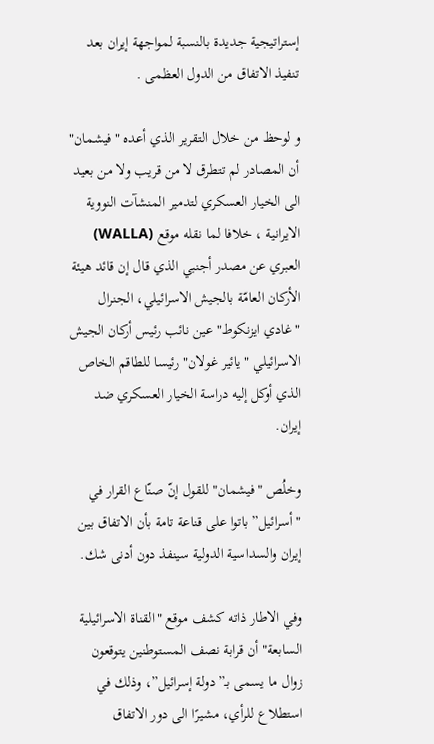إستراتيجية جديدة بالنسبة لمواجهة إيران بعد تنفيذ الاتفاق من الدول العظمى .

و لوحظ من خلال التقرير الذي أعده "فيشمان" أن المصادر لم تتطرق لا من قريب ولا من بعيد الى الخيار العسكري لتدمير المنشآت النووية الايرانية ، خلافا لما نقله موقع (WALLA) العبري عن مصدر أجنبي الذي قال إن قائد هيئة الأركان العامّة بالجيش الاسرائيلي، الجنرال "غادي ايزنكوط" عين نائب رئيس أركان الجيش الاسرائيلي "يائير غولان" رئيسا للطاقم الخاص الذي أوكل إليه دراسة الخيار العسكري ضد إيران.

وخلُص "فيشمان" للقول إنّ صنّاع القرار في "أسرائيل” باتوا على قناعة تامة بأن الاتفاق بين إيران والسداسية الدولية سينفذ دون أدنى شك.

وفي الاطار ذاته كشف موقع "القناة الاسرائيلية السابعة" أن قرابة نصف المستوطنين يتوقعون زوال ما يسمى بـ”دولة إسرائيل”، وذلك في استطلاع للرأي، مشيرًا الى دور الاتفاق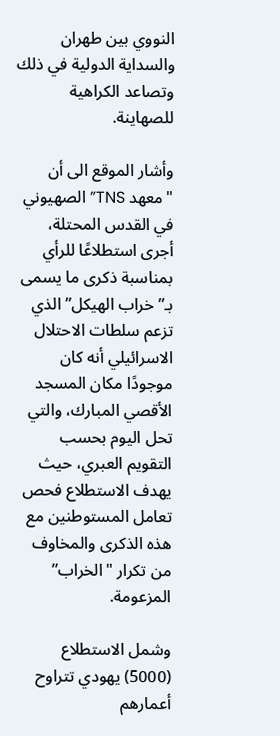النووي بين طهران والسداية الدولية في ذلك وتصاعد الكراهية للصهاينة.

وأشار الموقع الى أن "معهد TNS” الصهيوني في القدس المحتلة، أجرى استطلاعًا للرأي بمناسبة ذكرى ما يسمى بـ”خراب الهيكل” الذي تزعم سلطات الاحتلال الاسرائيلي أنه كان موجودًا مكان المسجد الأقصي المبارك، والتي تحل اليوم بحسب التقويم العبري، حيث يهدف الاستطلاع فحص تعامل المستوطنين مع هذه الذكرى والمخاوف من تكرار "الخراب” المزعومة.

وشمل الاستطلاع (5000) يهودي تتراوح أعمارهم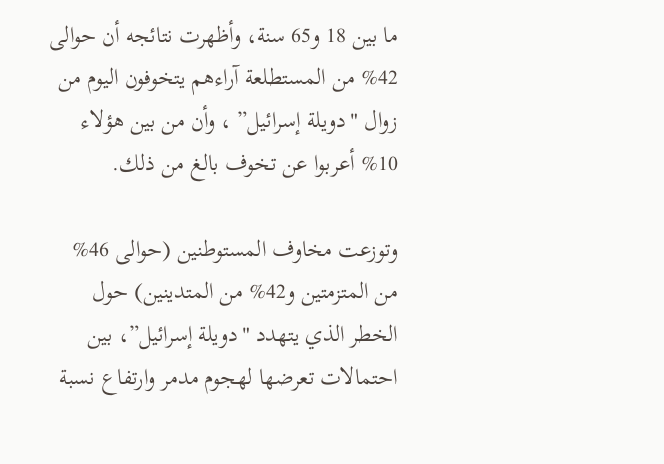ما بين 18 و65 سنة، وأظهرت نتائجه أن حوالى 42% من المستطلعة آراءهم يتخوفون اليوم من زوال "دويلة إسرائيل” ، وأن من بين هؤلاء 10% أعربوا عن تخوف بالغ من ذلك.

وتوزعت مخاوف المستوطنين (حوالى 46% من المتزمتين و42% من المتدينين) حول الخطر الذي يتهدد "دويلة إسرائيل”، بين احتمالات تعرضها لهجوم مدمر وارتفاع نسبة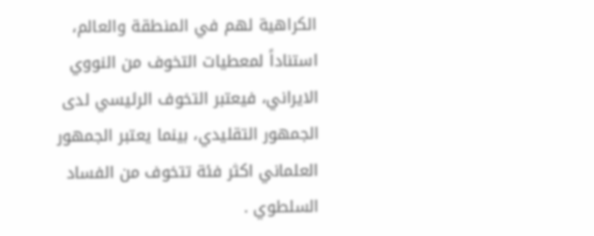الكراهية لهم في المنطقة والعالم، استناداً لمعطيات التخوف من النووي الايراني، فيعتبر التخوف الرئيسي لدى الجمهور التقليدي، بينما يعتبر الجمهور العلماني اكثر فئة تتخوف من الفساد السلطوي .